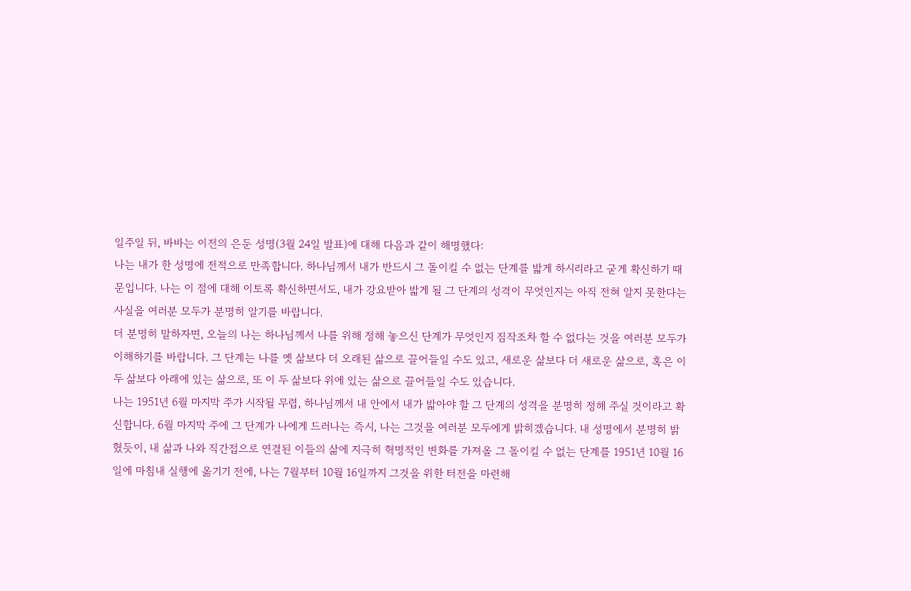일주일 뒤, 바바는 이전의 은둔 성명(3월 24일 발표)에 대해 다음과 같이 해명했다:
나는 내가 한 성명에 전적으로 만족합니다. 하나님께서 내가 반드시 그 돌이킬 수 없는 단계를 밟게 하시리라고 굳게 확신하기 때문입니다. 나는 이 점에 대해 이토록 확신하면서도, 내가 강요받아 밟게 될 그 단계의 성격이 무엇인지는 아직 전혀 알지 못한다는 사실을 여러분 모두가 분명히 알기를 바랍니다.
더 분명히 말하자면, 오늘의 나는 하나님께서 나를 위해 정해 놓으신 단계가 무엇인지 짐작조차 할 수 없다는 것을 여러분 모두가 이해하기를 바랍니다. 그 단계는 나를 옛 삶보다 더 오래된 삶으로 끌어들일 수도 있고, 새로운 삶보다 더 새로운 삶으로, 혹은 이 두 삶보다 아래에 있는 삶으로, 또 이 두 삶보다 위에 있는 삶으로 끌어들일 수도 있습니다.
나는 1951년 6월 마지막 주가 시작될 무렵, 하나님께서 내 안에서 내가 밟아야 할 그 단계의 성격을 분명히 정해 주실 것이라고 확신합니다. 6월 마지막 주에 그 단계가 나에게 드러나는 즉시, 나는 그것을 여러분 모두에게 밝히겠습니다. 내 성명에서 분명히 밝혔듯이, 내 삶과 나와 직간접으로 연결된 이들의 삶에 지극히 혁명적인 변화를 가져올 그 돌이킬 수 없는 단계를 1951년 10월 16일에 마침내 실행에 옮기기 전에, 나는 7월부터 10월 16일까지 그것을 위한 터전을 마련해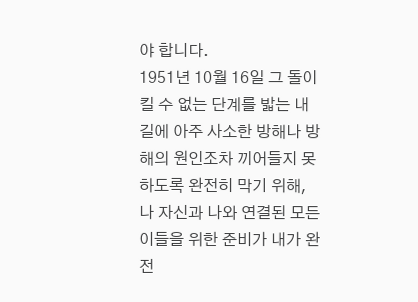야 합니다.
1951년 10월 16일 그 돌이킬 수 없는 단계를 밟는 내 길에 아주 사소한 방해나 방해의 원인조차 끼어들지 못하도록 완전히 막기 위해, 나 자신과 나와 연결된 모든 이들을 위한 준비가 내가 완전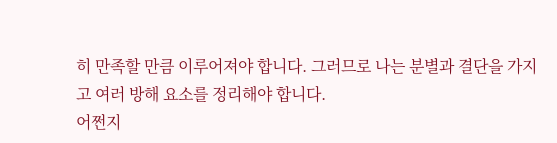히 만족할 만큼 이루어져야 합니다. 그러므로 나는 분별과 결단을 가지고 여러 방해 요소를 정리해야 합니다.
어쩐지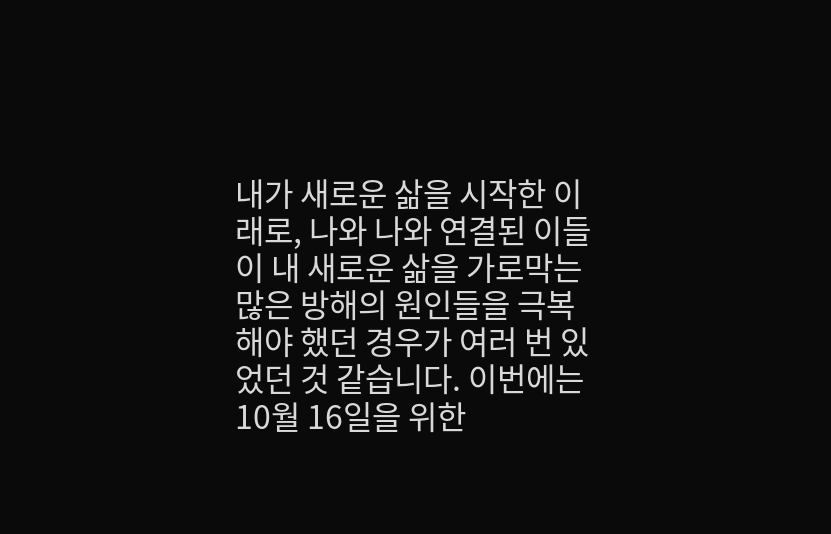내가 새로운 삶을 시작한 이래로, 나와 나와 연결된 이들이 내 새로운 삶을 가로막는 많은 방해의 원인들을 극복해야 했던 경우가 여러 번 있었던 것 같습니다. 이번에는 10월 16일을 위한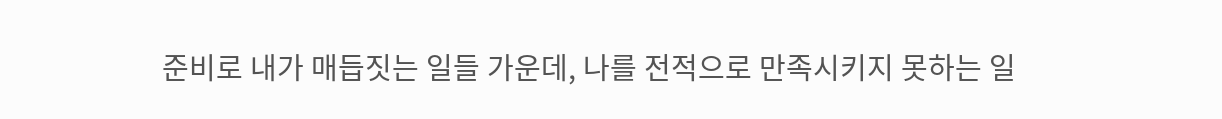준비로 내가 매듭짓는 일들 가운데, 나를 전적으로 만족시키지 못하는 일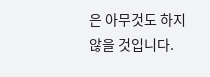은 아무것도 하지 않을 것입니다.